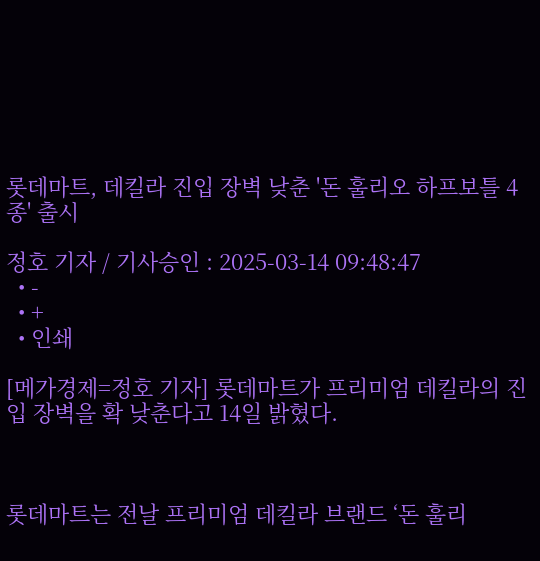롯데마트, 데킬라 진입 장벽 낮춘 '돈 훌리오 하프보틀 4종' 출시

정호 기자 / 기사승인 : 2025-03-14 09:48:47
  • -
  • +
  • 인쇄

[메가경제=정호 기자] 롯데마트가 프리미엄 데킬라의 진입 장벽을 확 낮춘다고 14일 밝혔다.



롯데마트는 전날 프리미엄 데킬라 브랜드 ‘돈 훌리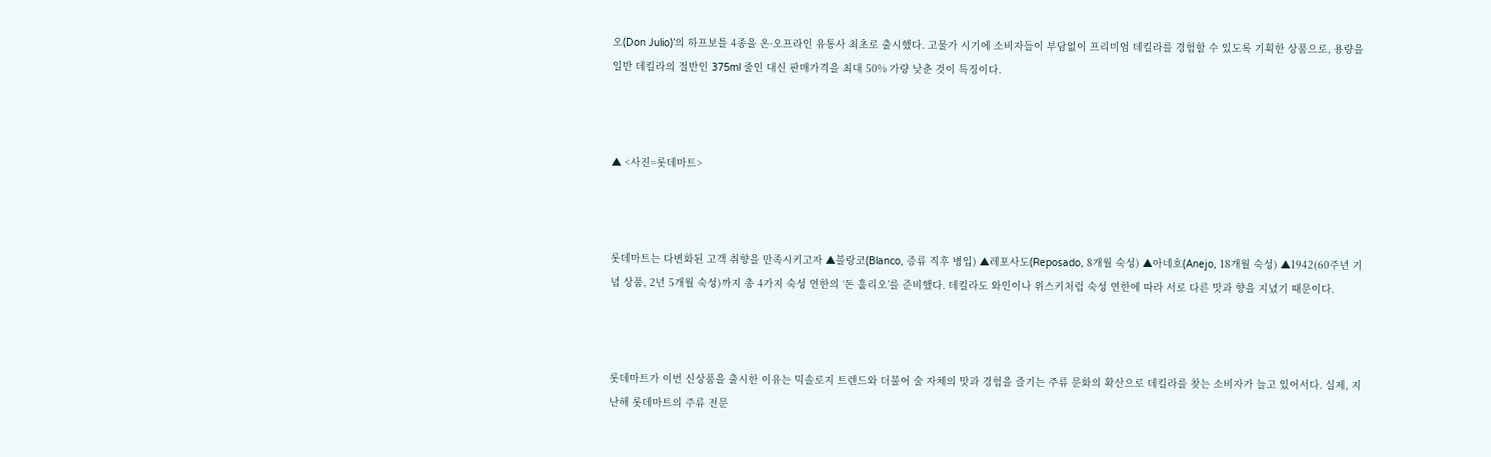오(Don Julio)’의 하프보틀 4종을 온·오프라인 유통사 최초로 출시했다. 고물가 시기에 소비자들이 부담없이 프리미엄 데킬라를 경험할 수 있도록 기획한 상품으로, 용량을 일반 데킬라의 절반인 375ml 줄인 대신 판매가격을 최대 50% 가량 낮춘 것이 특징이다.



▲ <사진=롯데마트>



롯데마트는 다변화된 고객 취향을 만족시키고자 ▲블랑코(Blanco, 증류 직후 병입) ▲레포사도(Reposado, 8개월 숙성) ▲아네호(Anejo, 18개월 숙성) ▲1942(60주년 기념 상품, 2년 5개월 숙성)까지 총 4가지 숙성 연한의 ‘돈 훌리오’를 준비했다. 데킬라도 와인이나 위스키처럼 숙성 연한에 따라 서로 다른 맛과 향을 지녔기 때문이다.



롯데마트가 이번 신상품을 출시한 이유는 믹솔로지 트렌드와 더불어 술 자체의 맛과 경험을 즐기는 주류 문화의 확산으로 데킬라를 찾는 소비자가 늘고 있어서다. 실제, 지난해 롯데마트의 주류 전문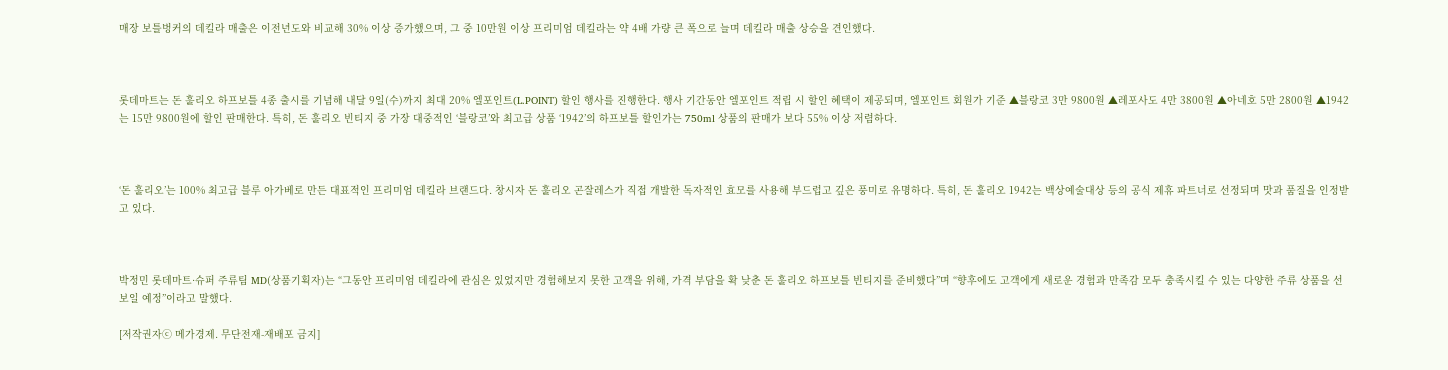매장 보틀벙커의 데킬라 매출은 이전년도와 비교해 30% 이상 증가했으며, 그 중 10만원 이상 프리미엄 데킬라는 약 4배 가량 큰 폭으로 늘며 데킬라 매출 상승을 견인했다.



롯데마트는 돈 훌리오 하프보틀 4종 출시를 기념해 내달 9일(수)까지 최대 20% 엘포인트(L.POINT) 할인 행사를 진행한다. 행사 기간동안 엘포인트 적립 시 할인 혜택이 제공되며, 엘포인트 회원가 기준 ▲블랑코 3만 9800원 ▲레포사도 4만 3800원 ▲아네호 5만 2800원 ▲1942는 15만 9800원에 할인 판매한다. 특히, 돈 훌리오 빈티지 중 가장 대중적인 ‘블랑코’와 최고급 상품 ‘1942’의 하프보틀 할인가는 750ml 상품의 판매가 보다 55% 이상 저렴하다.



‘돈 훌리오’는 100% 최고급 블루 아가베로 만든 대표적인 프리미엄 데킬라 브랜드다. 창시자 돈 훌리오 곤잘레스가 직접 개발한 독자적인 효모를 사용해 부드럽고 깊은 풍미로 유명하다. 특히, 돈 훌리오 1942는 백상예술대상 등의 공식 제휴 파트너로 선정되며 맛과 품질을 인정받고 있다.



박정민 롯데마트·슈퍼 주류팀 MD(상품기획자)는 “그동안 프리미엄 데킬라에 관심은 있었지만 경험해보지 못한 고객을 위해, 가격 부담을 확 낮춘 돈 훌리오 하프보틀 빈티지를 준비했다”며 “향후에도 고객에게 새로운 경험과 만족감 모두 충족시킬 수 있는 다양한 주류 상품을 선보일 예정”이라고 말했다.

[저작권자ⓒ 메가경제. 무단전재-재배포 금지]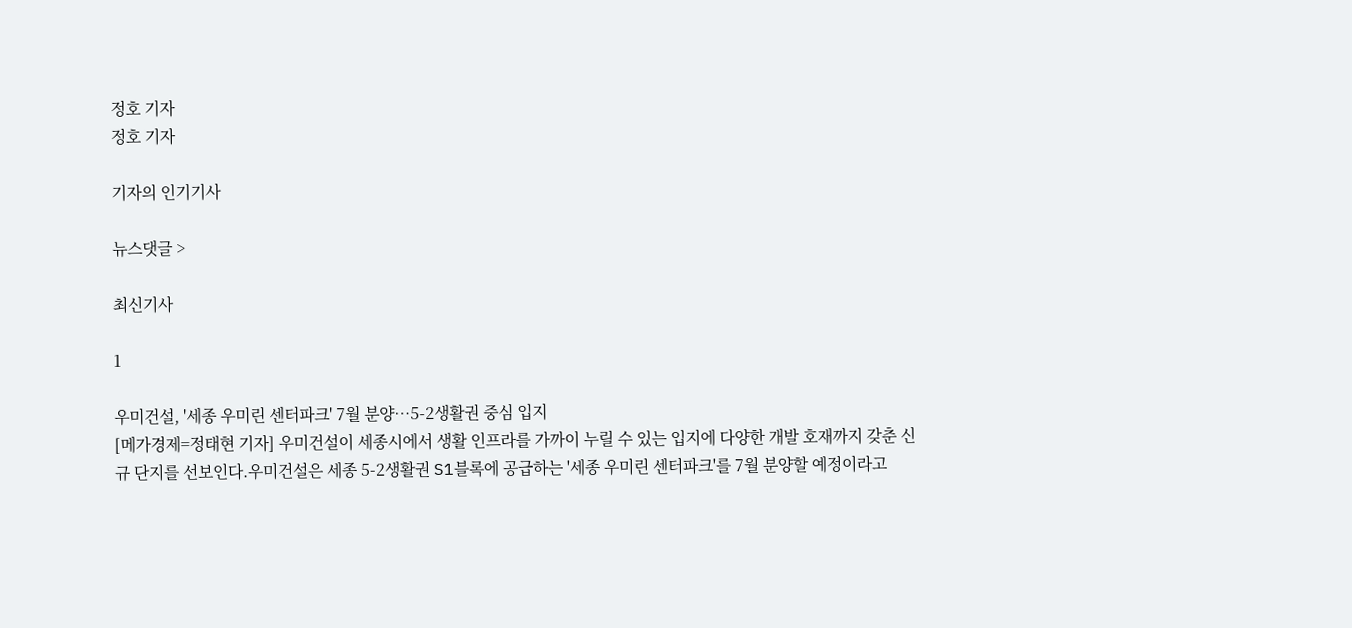정호 기자
정호 기자

기자의 인기기사

뉴스댓글 >

최신기사

1

우미건설, '세종 우미린 센터파크' 7월 분양…5-2생활권 중심 입지
[메가경제=정태현 기자] 우미건설이 세종시에서 생활 인프라를 가까이 누릴 수 있는 입지에 다양한 개발 호재까지 갖춘 신규 단지를 선보인다.우미건설은 세종 5-2생활권 S1블록에 공급하는 '세종 우미린 센터파크'를 7월 분양할 예정이라고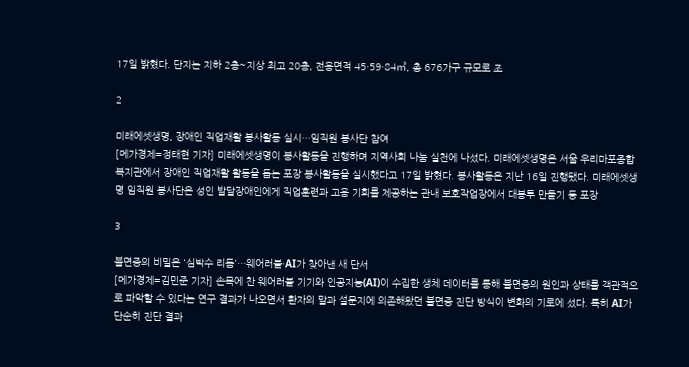17일 밝혔다. 단지는 지하 2층~지상 최고 20층, 전용면적 45·59·84㎡, 총 676가구 규모로 조

2

미래에셋생명, 장애인 직업재활 봉사활동 실시…임직원 봉사단 참여
[메가경제=정태현 기자] 미래에셋생명이 봉사활동을 진행하며 지역사회 나눔 실천에 나섰다. 미래에셋생명은 서울 우리마포종합복지관에서 장애인 직업재활 활동을 돕는 포장 봉사활동을 실시했다고 17일 밝혔다. 봉사활동은 지난 16일 진행됐다. 미래에셋생명 임직원 봉사단은 성인 발달장애인에게 직업훈련과 고용 기회를 제공하는 관내 보호작업장에서 대봉투 만들기 등 포장

3

불면증의 비밀은 '심박수 리듬'…웨어러블·AI가 찾아낸 새 단서
[메가경제=김민준 기자] 손목에 찬 웨어러블 기기와 인공지능(AI)이 수집한 생체 데이터를 통해 불면증의 원인과 상태를 객관적으로 파악할 수 있다는 연구 결과가 나오면서 환자의 말과 설문지에 의존해왔던 불면증 진단 방식이 변화의 기로에 섰다. 특히 AI가 단순히 진단 결과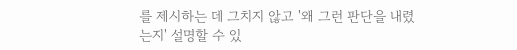를 제시하는 데 그치지 않고 '왜 그런 판단을 내렸는지' 설명할 수 있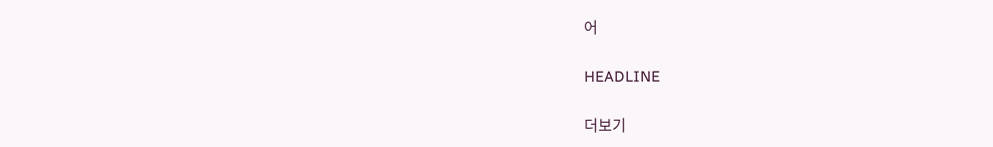어

HEADLINE

더보기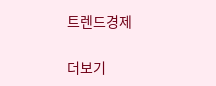트렌드경제

더보기